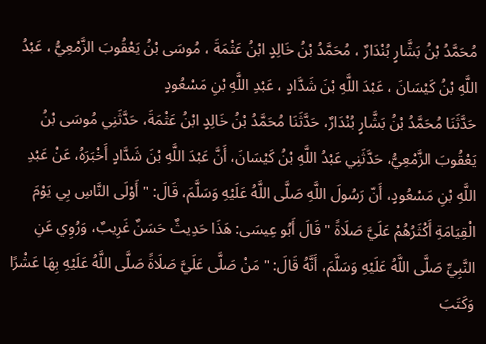مُحَمَّدُ بْنُ بَشَّارٍ بُنْدَارٌ ، مُحَمَّدُ بْنُ خَالِدٍ ابْنُ عَثْمَةَ ، مُوسَى بْنُ يَعْقُوبَ الزَّمْعِيُّ ، عَبْدُ اللَّهِ بْنُ كَيْسَانَ ، عَبْدَ اللَّهِ بْنَ شَدَّادٍ ، عَبْدِ اللَّهِ بْنِ مَسْعُودٍ
حَدَّثَنَا مُحَمَّدُ بْنُ بَشَّارٍ بُنْدَارٌ، حَدَّثَنَا مُحَمَّدُ بْنُ خَالِدٍ ابْنُ عَثْمَةَ، حَدَّثَنِي مُوسَى بْنُ يَعْقُوبَ الزَّمْعِيُّ، حَدَّثَنِي عَبْدُ اللَّهِ بْنُ كَيْسَانَ، أَنَّ عَبْدَ اللَّهِ بْنَ شَدَّادٍ أَخْبَرَهُ، عَنْ عَبْدِ اللَّهِ بْنِ مَسْعُودٍ، أَنّ رَسُولَ اللَّهِ صَلَّى اللَّهُ عَلَيْهِ وَسَلَّمَ، قَالَ: " أَوْلَى النَّاسِ بِي يَوْمَ الْقِيَامَةِ أَكْثَرُهُمْ عَلَيَّ صَلَاةً " قَالَ أَبُو عِيسَى: هَذَا حَدِيثٌ حَسَنٌ غَرِيبٌ، وَرُوِي عَنِ النَّبِيِّ صَلَّى اللَّهُ عَلَيْهِ وَسَلَّمَ، أَنَّهُ قَالَ: " مَنْ صَلَّى عَلَيَّ صَلَاةً صَلَّى اللَّهُ عَلَيْهِ بِهَا عَشْرًا وَكَتَبَ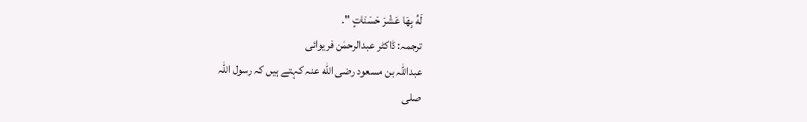لَهُ بِهَا عَشْرَ حَسَنَاتٍ ".
ترجمہ: ڈاکٹر عبدالرحمٰن فریوائی
عبداللہ بن مسعود رضی الله عنہ کہتے ہیں کہ رسول اللہ
صلی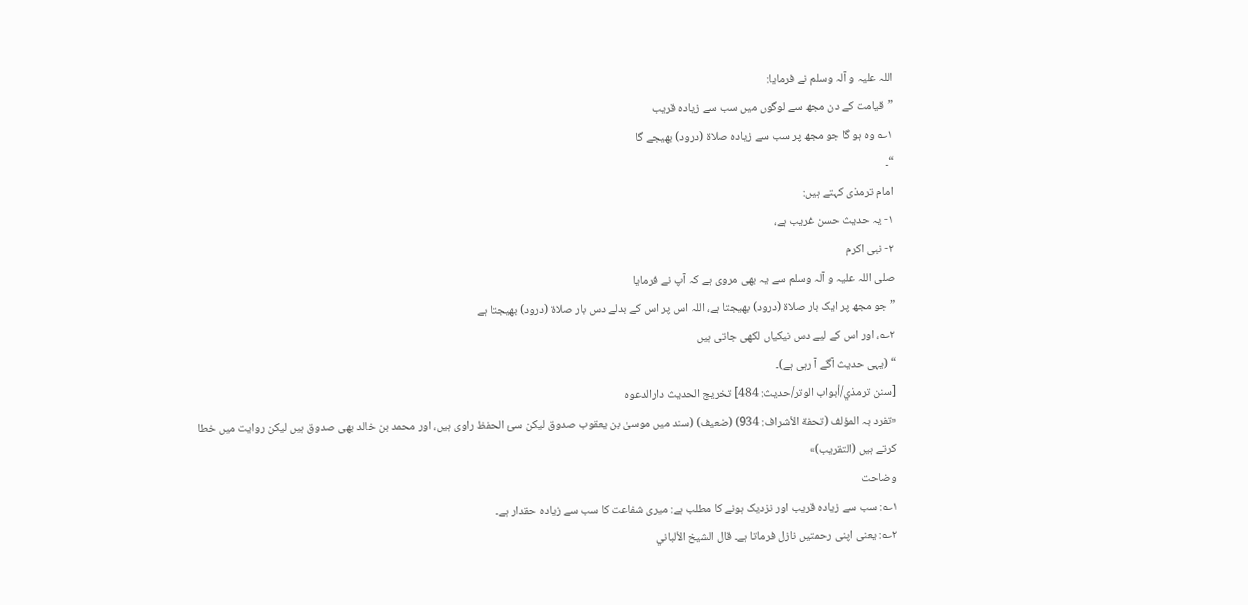اللہ علیہ و آلہ وسلم نے فرمایا:
”قیامت کے دن مجھ سے لوگوں میں سب سے زیادہ قریب
۱؎ وہ ہو گا جو مجھ پر سب سے زیادہ صلاۃ (درود) بھیجے گا
“۔
امام ترمذی کہتے ہیں:
۱- یہ حدیث حسن غریب ہے،
۲- نبی اکرم
صلی اللہ علیہ و آلہ وسلم سے یہ بھی مروی ہے کہ آپ نے فرمایا
”جو مجھ پر ایک بار صلاۃ (درود) بھیجتا ہے، اللہ اس پر اس کے بدلے دس بار صلاۃ (درود) بھیجتا ہے
۲؎، اور اس کے لیے دس نیکیاں لکھی جاتی ہیں
“ (یہی حدیث آگے آ رہی ہے)۔
[سنن ترمذي/أبواب الوتر/حدیث: 484] تخریج الحدیث دارالدعوہ
«تفرد بہ المؤلف (تحفة الأشراف: 934) (ضعیف) (سند میں موسیٰ بن یعقوب صدوق لیکن سیٔ الحفظ راوی ہیں، اور محمد بن خالد بھی صدوق ہیں لیکن روایت میں خطا کرتے ہیں (التقریب)»
وضاحت
۱؎: سب سے زیادہ قریب اور نزدیک ہونے کا مطلب ہے: میری شفاعت کا سب سے زیادہ حقدار ہے۔
۲؎: یعنی اپنی رحمتیں نازل فرماتا ہے۔ قال الشيخ الألباني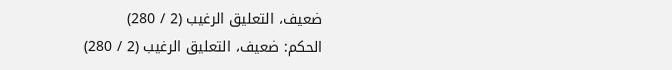ضعيف، التعليق الرغيب (2 / 280)
الحكم: ضعيف، التعليق الرغيب (2 / 280)